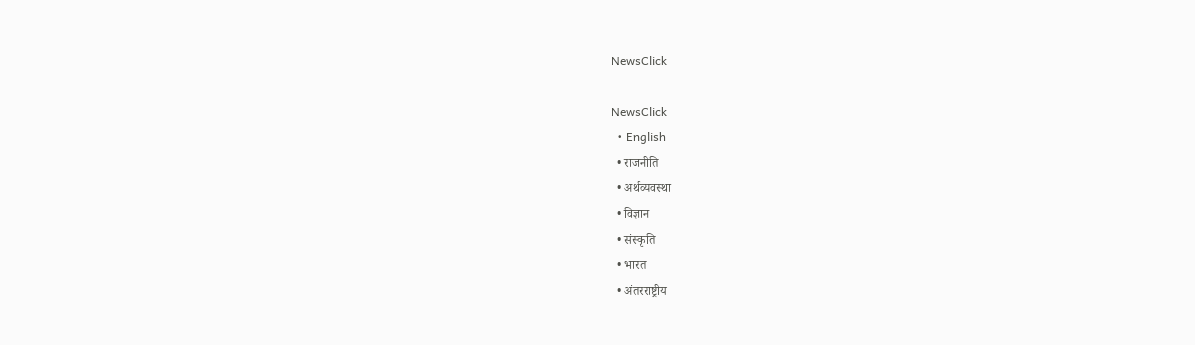NewsClick

NewsClick
  • English
  • राजनीति
  • अर्थव्यवस्था
  • विज्ञान
  • संस्कृति
  • भारत
  • अंतरराष्ट्रीय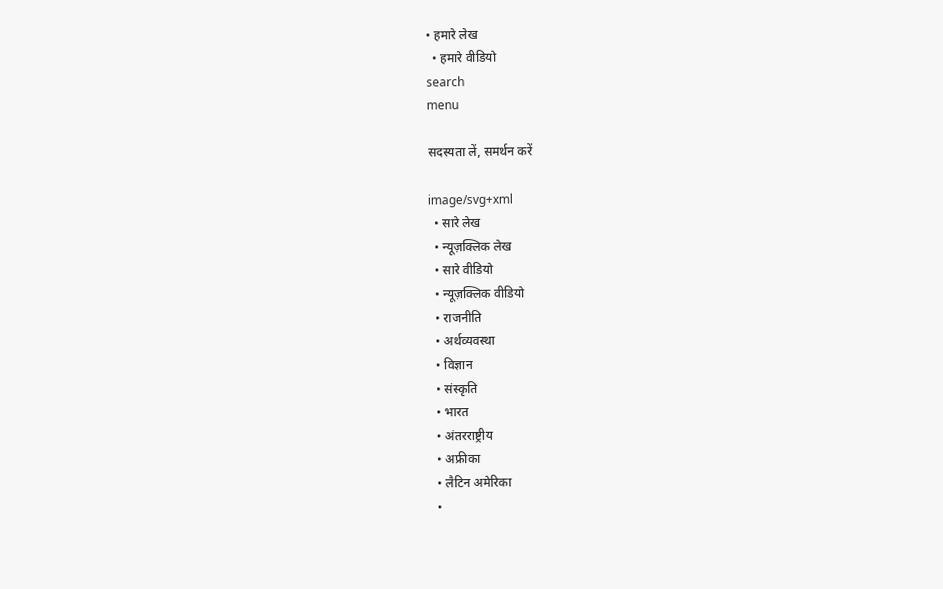• हमारे लेख
  • हमारे वीडियो
search
menu

सदस्यता लें, समर्थन करें

image/svg+xml
  • सारे लेख
  • न्यूज़क्लिक लेख
  • सारे वीडियो
  • न्यूज़क्लिक वीडियो
  • राजनीति
  • अर्थव्यवस्था
  • विज्ञान
  • संस्कृति
  • भारत
  • अंतरराष्ट्रीय
  • अफ्रीका
  • लैटिन अमेरिका
  •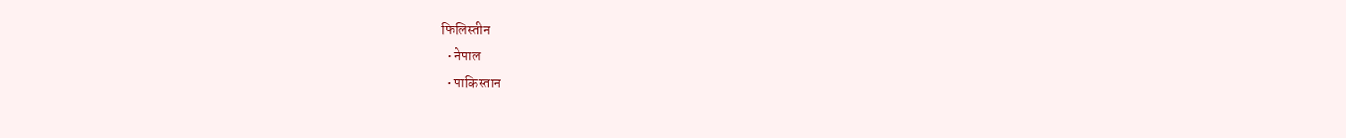फिलिस्तीन
  • नेपाल
  • पाकिस्तान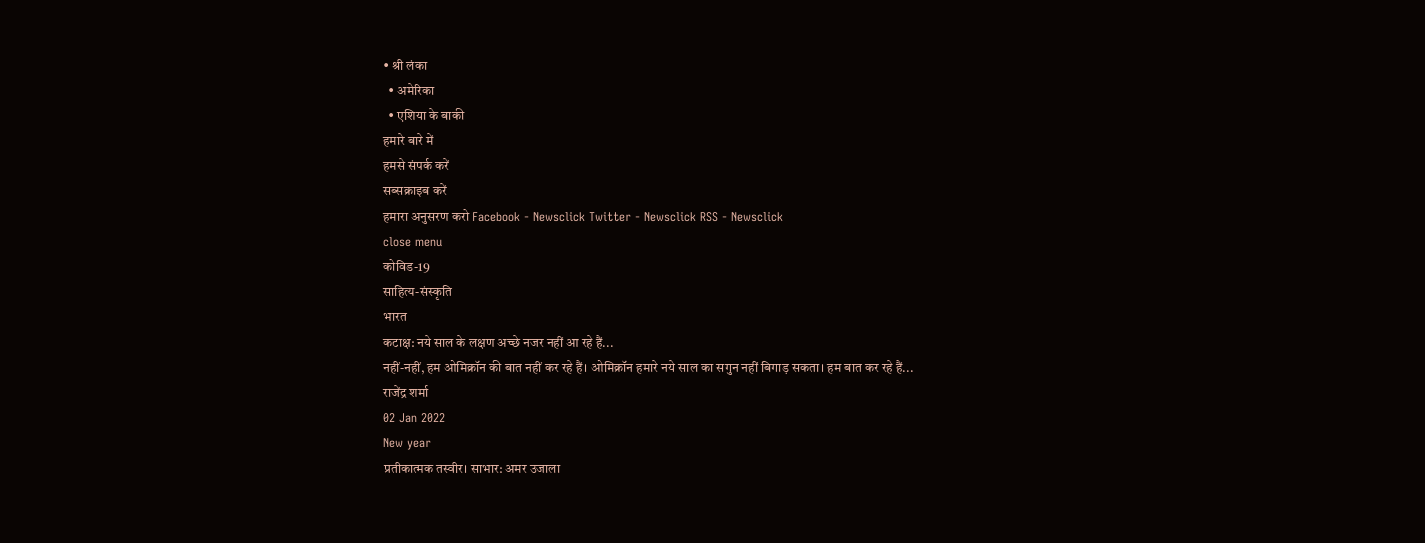• श्री लंका
  • अमेरिका
  • एशिया के बाकी
हमारे बारे में
हमसे संपर्क करें
सब्सक्राइब करें
हमारा अनुसरण करो Facebook - Newsclick Twitter - Newsclick RSS - Newsclick
close menu
कोविड-19
साहित्य-संस्कृति
भारत
कटाक्ष: नये साल के लक्षण अच्छे नजर नहीं आ रहे हैं...
नहीं-नहीं, हम ओमिक्रॉन की बात नहीं कर रहे हैं। ओमिक्रॉन हमारे नये साल का सगुन नहीं बिगाड़ सकता। हम बात कर रहे हैं...
राजेंद्र शर्मा
02 Jan 2022
New year
प्रतीकात्मक तस्वीर। साभार: अमर उजाला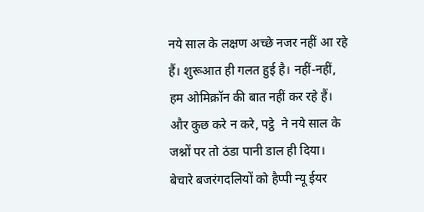नये साल के लक्षण अच्छे नजर नहीं आ रहे हैं। शुरूआत ही गलत हुई है। नहीं-नहीं, हम ओमिक्रॉन की बात नहीं कर रहे हैं। और कुछ करे न करे, पट्ठे  ने नये साल के जश्नों पर तो ठंडा पानी डाल ही दिया। बेचारे बजरंगदलियों को हैप्पी न्यू ईयर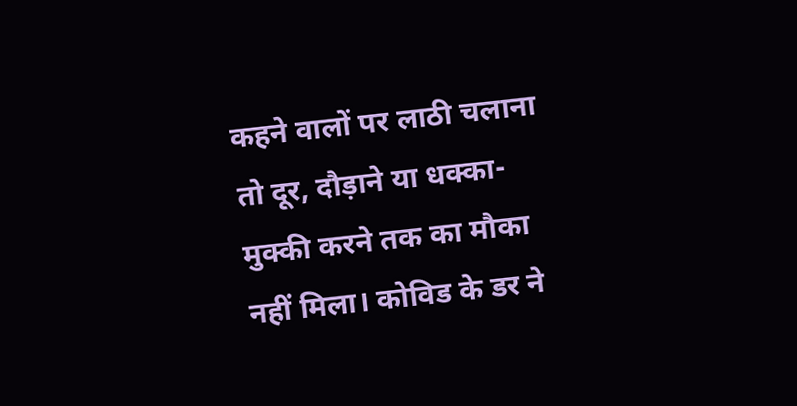कहने वालों पर लाठी चलाना तो दूर, दौड़ाने या धक्का-मुक्की करने तक का मौका नहीं मिला। कोविड के डर ने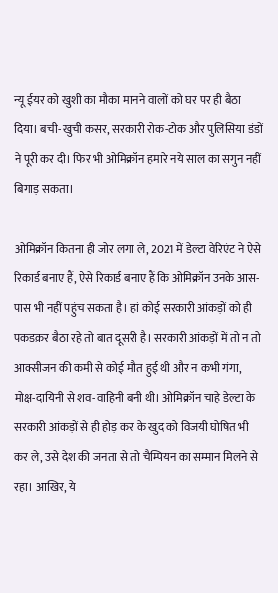न्यू ईयर को खुशी का मौका मानने वालों को घर पर ही बैठा दिया। बची-खुची कसर, सरकारी रोक-टोक और पुलिसिया डंडों ने पूरी कर दी। फिर भी ओमिक्रॉन हमारे नये साल का सगुन नहीं बिगाड़ सकता।

ओमिक्रॉन कितना ही जोर लगा ले, 2021 में डेल्टा वेरिएंट ने ऐसे रिकार्ड बनाए हैं, ऐसे रिकार्ड बनाए हैं कि ओमिक्रॉन उनके आस-पास भी नहीं पहुंच सकता है। हां कोई सरकारी आंकड़ों को ही पकडक़र बैठा रहे तो बात दूसरी है। सरकारी आंकड़ों में तो न तो आक्सीजन की कमी से कोई मौत हुई थी और न कभी गंगा, मोक्ष-दायिनी से शव-वाहिनी बनी थी। ओमिक्रॉन चाहे डेल्टा के सरकारी आंकड़ों से ही होड़ कर के खुद को विजयी घोषित भी कर ले, उसे देश की जनता से तो चैम्पियन का सम्मान मिलने से रहा। आखिर, ये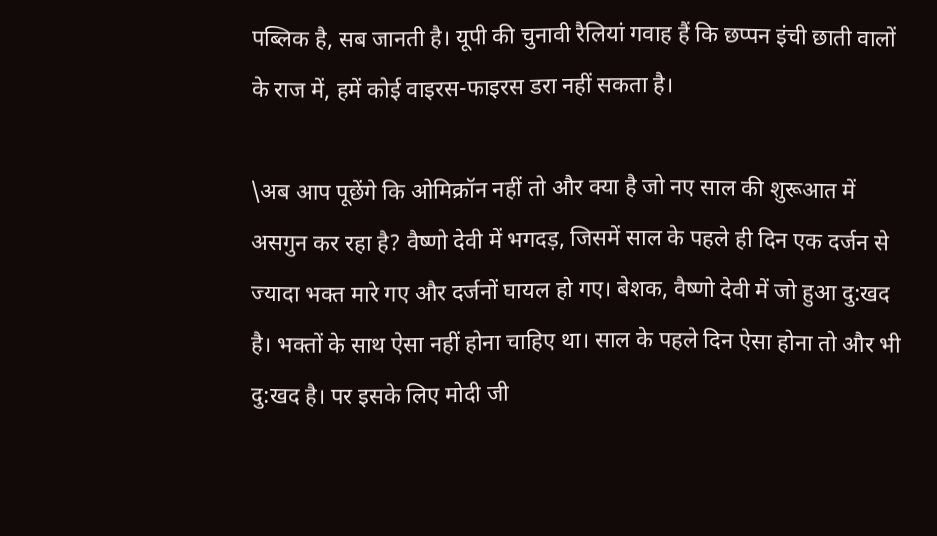पब्लिक है, सब जानती है। यूपी की चुनावी रैलियां गवाह हैं कि छप्पन इंची छाती वालों के राज में, हमें कोई वाइरस-फाइरस डरा नहीं सकता है।

\अब आप पूछेंगे कि ओमिक्रॉन नहीं तो और क्या है जो नए साल की शुरूआत में असगुन कर रहा है? वैष्णो देवी में भगदड़, जिसमें साल के पहले ही दिन एक दर्जन से ज्यादा भक्त मारे गए और दर्जनों घायल हो गए। बेशक, वैष्णो देवी में जो हुआ दु:खद है। भक्तों के साथ ऐसा नहीं होना चाहिए था। साल के पहले दिन ऐसा होना तो और भी दु:खद है। पर इसके लिए मोदी जी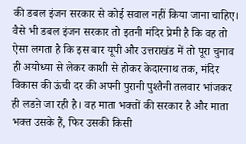की डबल इंजन सरकार से कोई सवाल नहीं किया जाना चाहिए। वैसे भी डबल इंजन सरकार तो इतनी मंदिर प्रेमी है कि वह तो ऐसा लगता है कि इस बार यूपी और उत्तराखंड में तो पूरा चुनाव ही अयोध्या से लेकर काशी से होकर केदारनाथ तक, मंदिर विकास की ऊंची दर की अपनी पुरानी पुश्तैनी तलवार भांजकर ही लडऩे जा रही है। वह माता भक्तों की सरकार है और माता भक्त उसके हैं, फिर उसकी किसी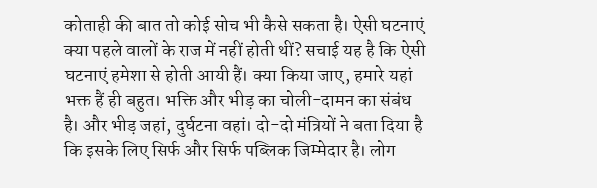कोताही की बात तो कोई सोच भी कैसे सकता है। ऐसी घटनाएं क्या पहले वालों के राज में नहीं होती थीं? सचाई यह है कि ऐसी घटनाएं हमेशा से होती आयी हैं। क्या किया जाए, हमारे यहां भक्त हैं ही बहुत। भक्ति और भीड़ का चोली-दामन का संबंध है। और भीड़ जहां, दुर्घटना वहां। दो-दो मंत्रियों ने बता दिया है कि इसके लिए सिर्फ और सिर्फ पब्लिक जिम्मेदार है। लोग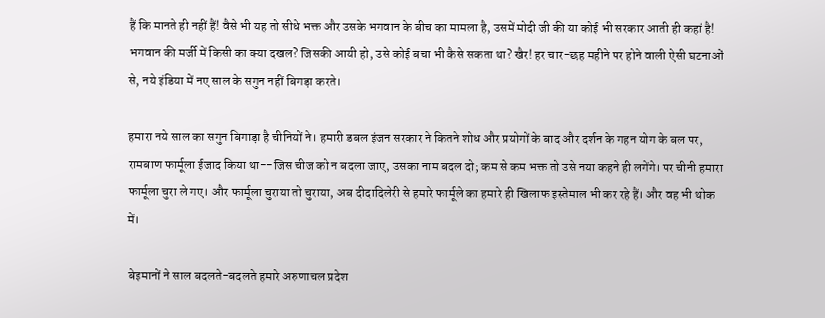हैं कि मानते ही नहीं हैं! वैसे भी यह तो सीधे भक्त और उसके भगवान के बीच का मामला है, उसमें मोदी जी की या कोई भी सरकार आती ही कहां है! भगवान की मर्जी में किसी का क्या दखल? जिसकी आयी हो, उसे कोई बचा भी कैसे सकता था? खैर! हर चार-छह महीने पर होने वाली ऐसी घटनाओं से, नये इंडिया में नए साल के सगुन नहीं बिगड़ा करते।

हमारा नये साल का सगुन बिगाड़ा है चीनियों ने। हमारी डबल इंजन सरकार ने कितने शोध और प्रयोगों के बाद और दर्शन के गहन योग के बल पर, रामबाण फार्मूला ईजाद किया था--जिस चीज को न बदला जाए, उसका नाम बदल दो; कम से कम भक्त तो उसे नया कहने ही लगेंगे। पर चीनी हमारा फार्मूला चुरा ले गए। और फार्मूला चुराया तो चुराया, अब दीदादिलेरी से हमारे फार्मूले का हमारे ही खिलाफ इस्तेमाल भी कर रहे हैं। और वह भी थोक में।

बेइमानों ने साल बदलते-बदलते हमारे अरुणाचल प्रदेश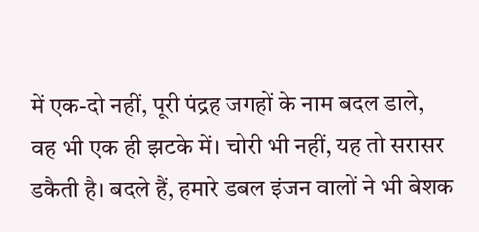में एक-दो नहीं, पूरी पंद्रह जगहों के नाम बदल डाले, वह भी एक ही झटके में। चोरी भी नहीं, यह तो सरासर डकैती है। बदले हैं, हमारे डबल इंजन वालों ने भी बेशक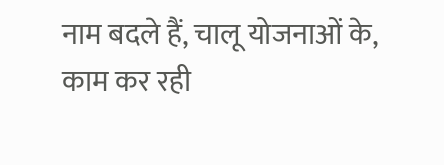नाम बदले हैं, चालू योजनाओं के, काम कर रही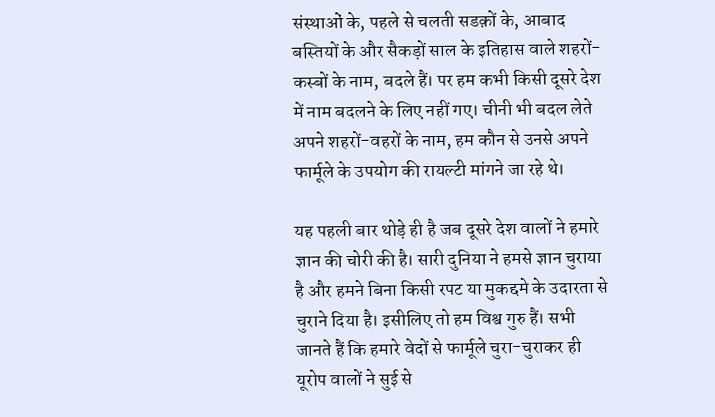संस्थाओं के, पहले से चलती सडक़ों के, आबाद बस्तियों के और सैकड़ों साल के इतिहास वाले शहरों-कस्बों के नाम, बदले हैं। पर हम कभी किसी दूसरे देश में नाम बदलने के लिए नहीं गए। चीनी भी बदल लेते अपने शहरों-वहरों के नाम, हम कौन से उनसे अपने फार्मूले के उपयोग की रायल्टी मांगने जा रहे थे।

यह पहली बार थोड़े ही है जब दूसरे देश वालों ने हमारे ज्ञान की चोरी की है। सारी दुनिया ने हमसे ज्ञान चुराया है और हमने बिना किसी रपट या मुकद्दमे के उदारता से चुराने दिया है। इसीलिए तो हम विश्व गुरु हैं। सभी जानते हैं कि हमारे वेदों से फार्मूले चुरा-चुराकर ही यूरोप वालों ने सुई से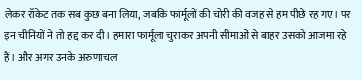लेकर रॉकेट तक सब कुछ बना लिया, जबकि फार्मूलों की चोरी की वजह से हम पीछे रह गए। पर इन चीनियों ने तो हद्द कर दी। हमारा फार्मूला चुराकर अपनी सीमाओं से बाहर उसको आजमा रहे हैं। और अगर उनके अरुणाचल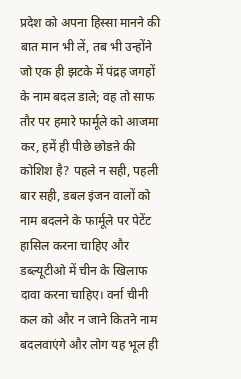प्रदेश को अपना हिस्सा मानने की बात मान भी लें, तब भी उन्होंने जो एक ही झटके में पंद्रह जगहों के नाम बदल डाले; वह तो साफ तौर पर हमारे फार्मूले को आजमा कर, हमें ही पीछे छोडऩे की कोशिश है? पहले न सही, पहली बार सही, डबल इंजन वालों को नाम बदलने के फार्मूले पर पेटेंट हासिल करना चाहिए और डब्ल्यूटीओ में चीन के खिलाफ दावा करना चाहिए। वर्ना चीनी कल को और न जाने कितने नाम बदलवाएंगे और लोग यह भूल ही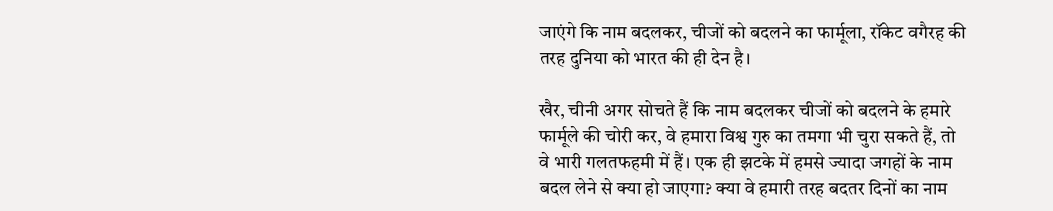जाएंगे कि नाम बदलकर, चीजों को बदलने का फार्मूला, रॉकेट वगैरह की तरह दुनिया को भारत की ही देन है।

खैर, चीनी अगर सोचते हैं कि नाम बदलकर चीजों को बदलने के हमारे फार्मूले की चोरी कर, वे हमारा विश्व गुरु का तमगा भी चुरा सकते हैं, तो वे भारी गलतफहमी में हैं। एक ही झटके में हमसे ज्यादा जगहों के नाम बदल लेने से क्या हो जाएगा? क्या वे हमारी तरह बदतर दिनों का नाम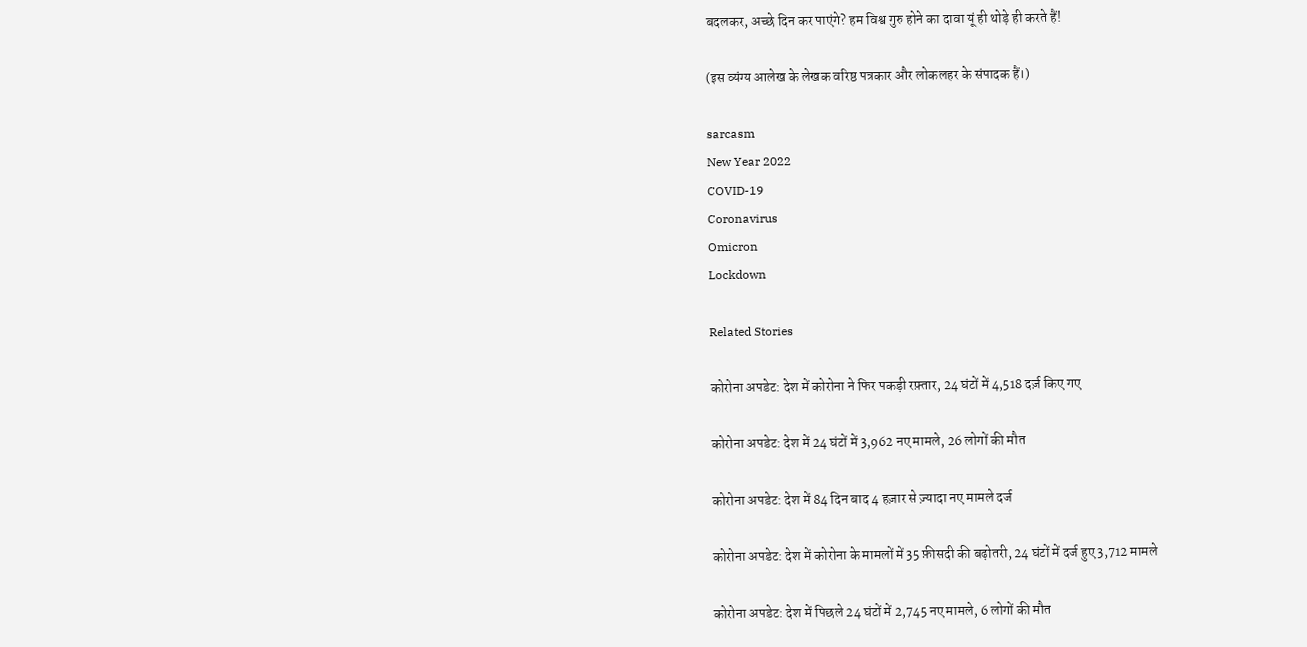बदलकर, अच्छे दिन कर पाएंगे? हम विश्व गुरु होने का दावा यूं ही थोड़े ही करते हैं!

(इस व्यंग्य आलेख के लेखक वरिष्ठ पत्रकार और लोकलहर के संपादक हैं।)

sarcasm
New Year 2022
COVID-19
Coronavirus
Omicron
Lockdown

Related Stories

कोरोना अपडेट: देश में कोरोना ने फिर पकड़ी रफ़्तार, 24 घंटों में 4,518 दर्ज़ किए गए

कोरोना अपडेट: देश में 24 घंटों में 3,962 नए मामले, 26 लोगों की मौत

कोरोना अपडेट: देश में 84 दिन बाद 4 हज़ार से ज़्यादा नए मामले दर्ज

कोरोना अपडेट: देश में कोरोना के मामलों में 35 फ़ीसदी की बढ़ोतरी, 24 घंटों में दर्ज हुए 3,712 मामले

कोरोना अपडेट: देश में पिछले 24 घंटों में 2,745 नए मामले, 6 लोगों की मौत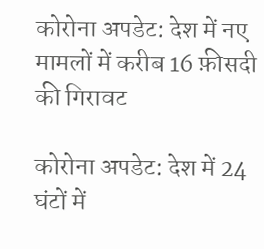कोरोना अपडेट: देश में नए मामलों में करीब 16 फ़ीसदी की गिरावट

कोरोना अपडेट: देश में 24 घंटों में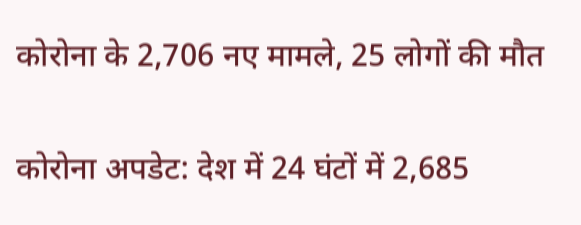कोरोना के 2,706 नए मामले, 25 लोगों की मौत

कोरोना अपडेट: देश में 24 घंटों में 2,685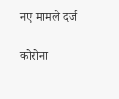नए मामले दर्ज

कोरोना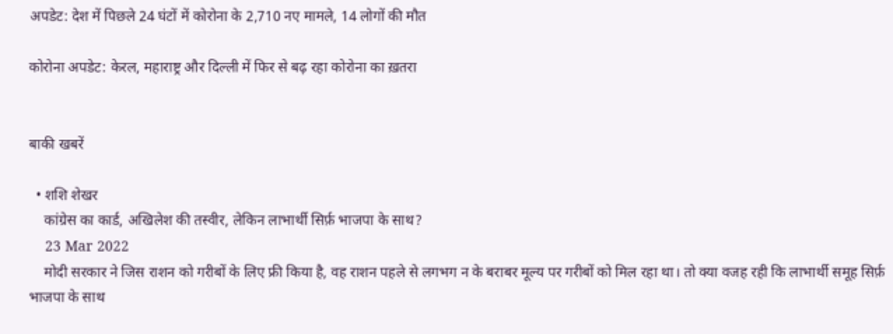अपडेट: देश में पिछले 24 घंटों में कोरोना के 2,710 नए मामले, 14 लोगों की मौत

कोरोना अपडेट: केरल, महाराष्ट्र और दिल्ली में फिर से बढ़ रहा कोरोना का ख़तरा


बाकी खबरें

  • शशि शेखर
    कांग्रेस का कार्ड, अखिलेश की तस्वीर, लेकिन लाभार्थी सिर्फ़ भाजपा के साथ?
    23 Mar 2022
    मोदी सरकार ने जिस राशन को गरीबों के लिए फ्री किया है, वह राशन पहले से लगभग न के बराबर मूल्य पर गरीबों को मिल रहा था। तो क्या वजह रही कि लाभार्थी समूह सिर्फ़ भाजपा के साथ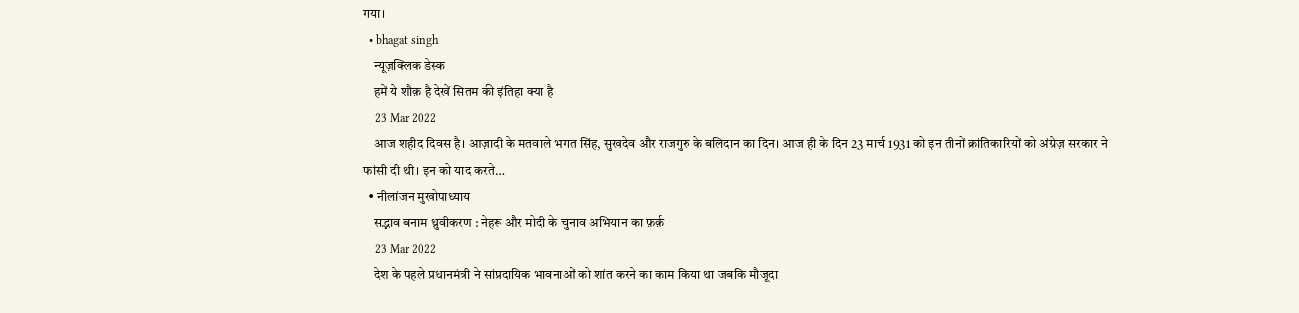गया।
  • bhagat singh
    न्यूज़क्लिक डेस्क
    हमें ये शौक़ है देखें सितम की इंतिहा क्या है
    23 Mar 2022
    आज शहीद दिवस है। आज़ादी के मतवाले भगत सिंह, सुखदेव और राजगुरु के बलिदान का दिन। आज ही के दिन 23 मार्च 1931 को इन तीनों क्रांतिकारियों को अंग्रेज़ सरकार ने फांसी दी थी। इन को याद करते…
  • नीलांजन मुखोपाध्याय
    सद्भाव बनाम ध्रुवीकरण : नेहरू और मोदी के चुनाव अभियान का फ़र्क़
    23 Mar 2022
    देश के पहले प्रधानमंत्री ने सांप्रदायिक भावनाओं को शांत करने का काम किया था जबकि मौजूदा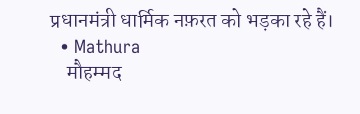प्रधानमंत्री धार्मिक नफ़रत को भड़का रहे हैं।
  • Mathura
    मौहम्मद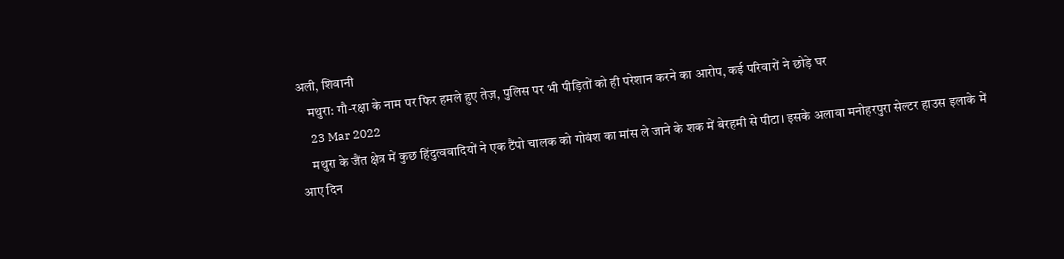अली, शिवानी
    मथुरा: गौ-रक्षा के नाम पर फिर हमले हुए तेज़, पुलिस पर भी पीड़ितों को ही परेशान करने का आरोप, कई परिवारों ने छोड़े घर
    23 Mar 2022
    मथुरा के जैंत क्षेत्र में कुछ हिंदुत्ववादियों ने एक टैंपो चालक को गोवंश का मांस ले जाने के शक में बेरहमी से पीटा। इसके अलावा मनोहरपुरा सेल्टर हाउस इलाके में आए दिन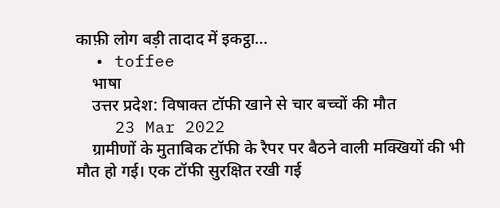काफ़ी लोग बड़ी तादाद में इकट्ठा…
  • toffee
    भाषा
    उत्तर प्रदेश: विषाक्त टॉफी खाने से चार बच्चों की मौत
    23 Mar 2022
    ग्रामीणों के मुताबिक टॉफी के रैपर पर बैठने वाली मक्खियों की भी मौत हो गई। एक टॉफी सुरक्षित रखी गई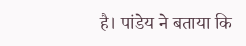है। पांडेय ने बताया कि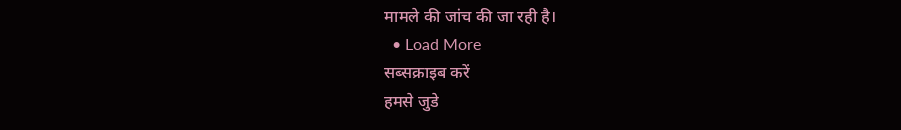मामले की जांच की जा रही है।
  • Load More
सब्सक्राइब करें
हमसे जुडे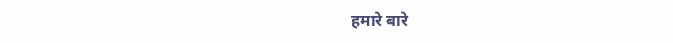हमारे बारे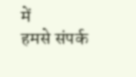में
हमसे संपर्क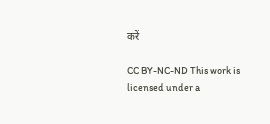करें

CC BY-NC-ND This work is licensed under a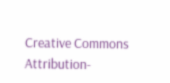Creative Commons Attribution-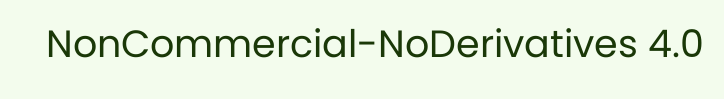NonCommercial-NoDerivatives 4.0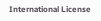International License